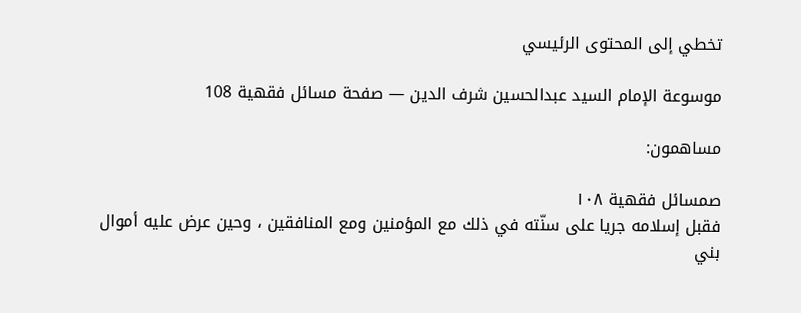تخطي إلى المحتوى الرئيسي

موسوعة الإمام السيد عبدالحسين شرف الدين — صفحة مسائل فقهية 108

مساهمون:

صمسائل فقهية ١٠٨
فقبل إسلامه جريا على سنّته في ذلك مع المؤمنين ومع المنافقين ، وحين عرض عليه أموال بني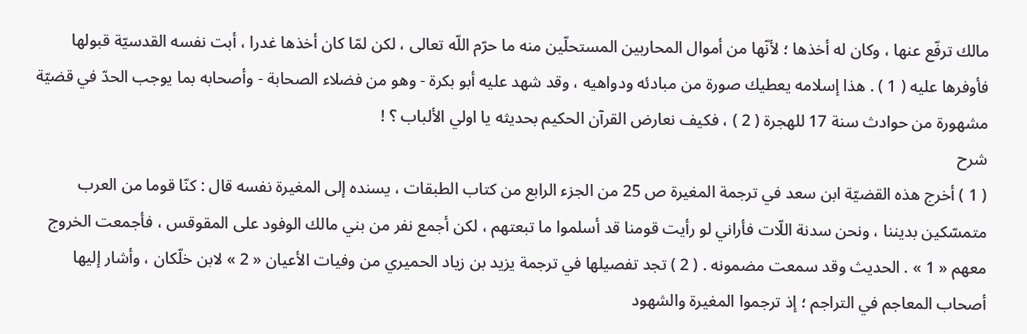مالك ترفّع عنها ، وكان له أخذها ؛ لأنّها من أموال المحاربين المستحلّين منه ما حرّم اللّه تعالى ، لكن لمّا كان أخذها غدرا ، أبت نفسه القدسيّة قبولها فأوفرها عليه ( 1 ) . هذا إسلامه يعطيك صورة من مبادئه ودواهيه ، وقد شهد عليه أبو بكرة - وهو من فضلاء الصحابة - وأصحابه بما يوجب الحدّ في قضيّة مشهورة من حوادث سنة 17 للهجرة ( 2 ) ، فكيف نعارض القرآن الحكيم بحديثه يا اولي الألباب ؟ !
شرح
( 1 ) أخرج هذه القضيّة ابن سعد في ترجمة المغيرة ص 25 من الجزء الرابع من كتاب الطبقات ، يسنده إلى المغيرة نفسه قال : كنّا قوما من العرب متمسّكين بديننا ، ونحن سدنة اللّات فأراني لو رأيت قومنا قد أسلموا ما تبعتهم ، لكن أجمع نفر من بني مالك الوفود على المقوقس ، فأجمعت الخروج معهم « 1 » . الحديث وقد سمعت مضمونه . ( 2 ) تجد تفصيلها في ترجمة يزيد بن زياد الحميري من وفيات الأعيان « 2 » لابن خلّكان ، وأشار إليها أصحاب المعاجم في التراجم ؛ إذ ترجموا المغيرة والشهود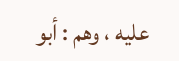عليه ، وهم : أبو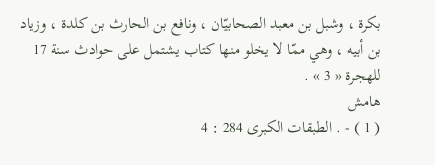بكرة ، وشبل بن معبد الصحابيّان ، ونافع بن الحارث بن كلدة ، وزياد بن أبيه ، وهي ممّا لا يخلو منها كتاب يشتمل على حوادث سنة 17 للهجرة « 3 » .
هامش
( 1 ) - . الطبقات الكبرى 284 : 4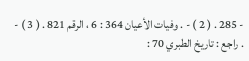- 285 . ( 2 ) - . وفيات الأعيان 364 : 6 ، الرقم 821 . ( 3 ) - . راجع : تاريخ الطبري 70 :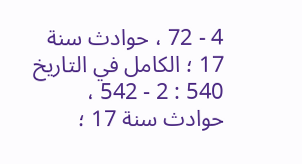4 - 72 ، حوادث سنة 17 ؛ الكامل في التاريخ 540 : 2 - 542 ، حوادث سنة 17 ؛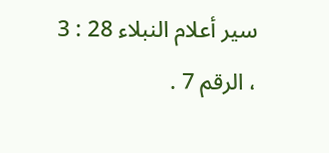سير أعلام النبلاء 28 : 3 ، الرقم 7 .